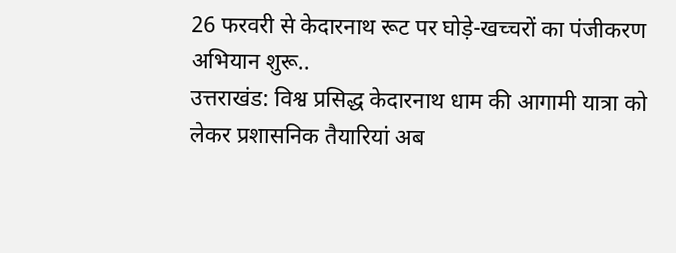26 फरवरी से केदारनाथ रूट पर घोड़े-खच्चरों का पंजीकरण अभियान शुरू..
उत्तराखंड: विश्व प्रसिद्ध केदारनाथ धाम की आगामी यात्रा को लेकर प्रशासनिक तैयारियां अब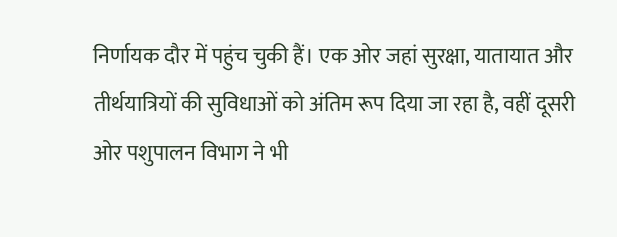निर्णायक दौर में पहुंच चुकी हैं। एक ओर जहां सुरक्षा, यातायात और तीर्थयात्रियों की सुविधाओं को अंतिम रूप दिया जा रहा है, वहीं दूसरी ओर पशुपालन विभाग ने भी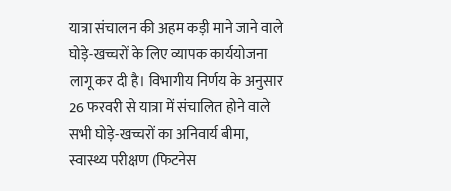यात्रा संचालन की अहम कड़ी माने जाने वाले घोड़े-खच्चरों के लिए व्यापक कार्ययोजना लागू कर दी है। विभागीय निर्णय के अनुसार 26 फरवरी से यात्रा में संचालित होने वाले सभी घोड़े-खच्चरों का अनिवार्य बीमा, स्वास्थ्य परीक्षण (फिटनेस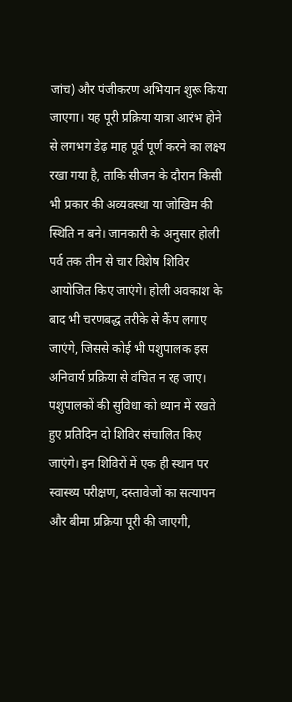जांच) और पंजीकरण अभियान शुरू किया जाएगा। यह पूरी प्रक्रिया यात्रा आरंभ होने से लगभग डेढ़ माह पूर्व पूर्ण करने का लक्ष्य रखा गया है, ताकि सीजन के दौरान किसी भी प्रकार की अव्यवस्था या जोखिम की स्थिति न बने। जानकारी के अनुसार होली पर्व तक तीन से चार विशेष शिविर आयोजित किए जाएंगे। होली अवकाश के बाद भी चरणबद्ध तरीके से कैंप लगाए जाएंगे, जिससे कोई भी पशुपालक इस अनिवार्य प्रक्रिया से वंचित न रह जाए।
पशुपालकों की सुविधा को ध्यान में रखते हुए प्रतिदिन दो शिविर संचालित किए जाएंगे। इन शिविरों में एक ही स्थान पर स्वास्थ्य परीक्षण, दस्तावेजों का सत्यापन और बीमा प्रक्रिया पूरी की जाएगी,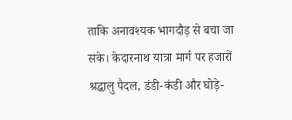ताकि अनावश्यक भागदौड़ से बचा जा सके। केदारनाथ यात्रा मार्ग पर हजारों श्रद्धालु पैदल, डंडी-कंडी और घोड़े-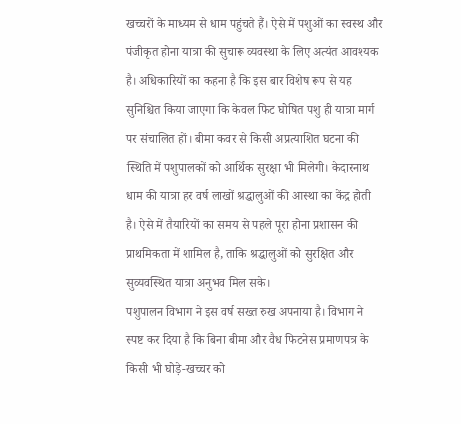खच्चरों के माध्यम से धाम पहुंचते हैं। ऐसे में पशुओं का स्वस्थ और पंजीकृत होना यात्रा की सुचारू व्यवस्था के लिए अत्यंत आवश्यक है। अधिकारियों का कहना है कि इस बार विशेष रूप से यह सुनिश्चित किया जाएगा कि केवल फिट घोषित पशु ही यात्रा मार्ग पर संचालित हों। बीमा कवर से किसी अप्रत्याशित घटना की स्थिति में पशुपालकों को आर्थिक सुरक्षा भी मिलेगी। केदारनाथ धाम की यात्रा हर वर्ष लाखों श्रद्धालुओं की आस्था का केंद्र होती है। ऐसे में तैयारियों का समय से पहले पूरा होना प्रशासन की प्राथमिकता में शामिल है, ताकि श्रद्धालुओं को सुरक्षित और सुव्यवस्थित यात्रा अनुभव मिल सके।
पशुपालन विभाग ने इस वर्ष सख्त रुख अपनाया है। विभाग ने स्पष्ट कर दिया है कि बिना बीमा और वैध फिटनेस प्रमाणपत्र के किसी भी घोड़े-खच्चर को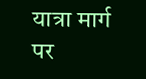यात्रा मार्ग पर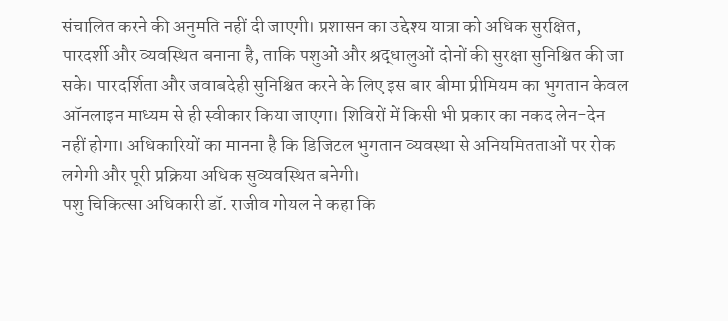संचालित करने की अनुमति नहीं दी जाएगी। प्रशासन का उद्देश्य यात्रा को अधिक सुरक्षित, पारदर्शी और व्यवस्थित बनाना है, ताकि पशुओं और श्रद्धालुओं दोनों की सुरक्षा सुनिश्चित की जा सके। पारदर्शिता और जवाबदेही सुनिश्चित करने के लिए इस बार बीमा प्रीमियम का भुगतान केवल ऑनलाइन माध्यम से ही स्वीकार किया जाएगा। शिविरों में किसी भी प्रकार का नकद लेन-देन नहीं होगा। अधिकारियों का मानना है कि डिजिटल भुगतान व्यवस्था से अनियमितताओं पर रोक लगेगी और पूरी प्रक्रिया अधिक सुव्यवस्थित बनेगी।
पशु चिकित्सा अधिकारी डॉ. राजीव गोयल ने कहा कि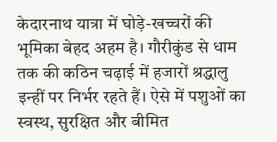केदारनाथ यात्रा में घोड़े-खच्चरों की भूमिका बेहद अहम है। गौरीकुंड से धाम तक की कठिन चढ़ाई में हजारों श्रद्धालु इन्हीं पर निर्भर रहते हैं। ऐसे में पशुओं का स्वस्थ, सुरक्षित और बीमित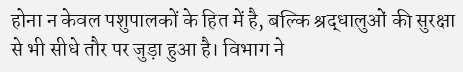होना न केवल पशुपालकों के हित में है, बल्कि श्रद्धालुओं की सुरक्षा से भी सीधे तौर पर जुड़ा हुआ है। विभाग ने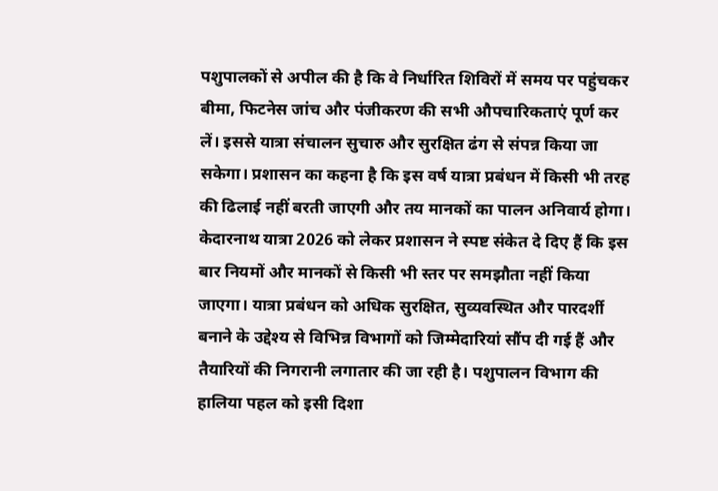पशुपालकों से अपील की है कि वे निर्धारित शिविरों में समय पर पहुंचकर बीमा, फिटनेस जांच और पंजीकरण की सभी औपचारिकताएं पूर्ण कर लें। इससे यात्रा संचालन सुचारु और सुरक्षित ढंग से संपन्न किया जा सकेगा। प्रशासन का कहना है कि इस वर्ष यात्रा प्रबंधन में किसी भी तरह की ढिलाई नहीं बरती जाएगी और तय मानकों का पालन अनिवार्य होगा।
केदारनाथ यात्रा 2026 को लेकर प्रशासन ने स्पष्ट संकेत दे दिए हैं कि इस बार नियमों और मानकों से किसी भी स्तर पर समझौता नहीं किया जाएगा। यात्रा प्रबंधन को अधिक सुरक्षित, सुव्यवस्थित और पारदर्शी बनाने के उद्देश्य से विभिन्न विभागों को जिम्मेदारियां सौंप दी गई हैं और तैयारियों की निगरानी लगातार की जा रही है। पशुपालन विभाग की हालिया पहल को इसी दिशा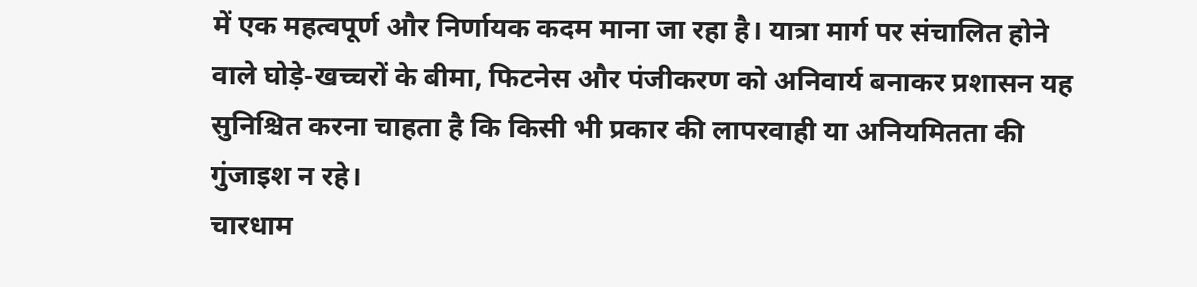में एक महत्वपूर्ण और निर्णायक कदम माना जा रहा है। यात्रा मार्ग पर संचालित होने वाले घोड़े-खच्चरों के बीमा, फिटनेस और पंजीकरण को अनिवार्य बनाकर प्रशासन यह सुनिश्चित करना चाहता है कि किसी भी प्रकार की लापरवाही या अनियमितता की गुंजाइश न रहे।
चारधाम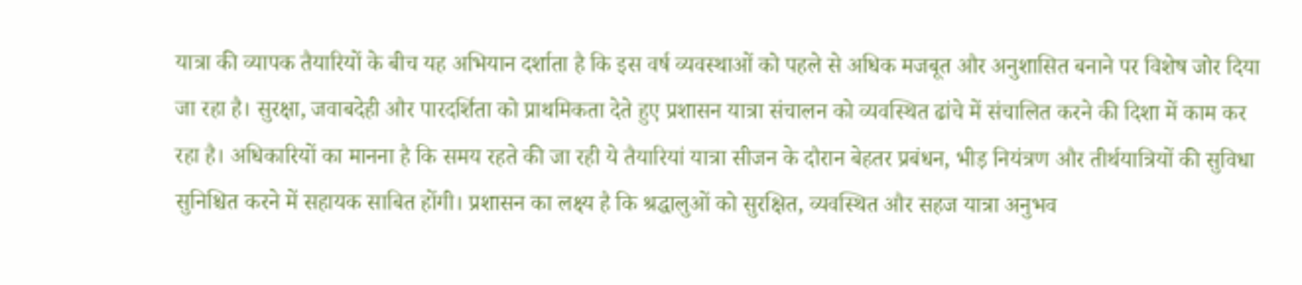यात्रा की व्यापक तैयारियों के बीच यह अभियान दर्शाता है कि इस वर्ष व्यवस्थाओं को पहले से अधिक मजबूत और अनुशासित बनाने पर विशेष जोर दिया जा रहा है। सुरक्षा, जवाबदेही और पारदर्शिता को प्राथमिकता देते हुए प्रशासन यात्रा संचालन को व्यवस्थित ढांचे में संचालित करने की दिशा में काम कर रहा है। अधिकारियों का मानना है कि समय रहते की जा रही ये तैयारियां यात्रा सीजन के दौरान बेहतर प्रबंधन, भीड़ नियंत्रण और तीर्थयात्रियों की सुविधा सुनिश्चित करने में सहायक साबित होंगी। प्रशासन का लक्ष्य है कि श्रद्धालुओं को सुरक्षित, व्यवस्थित और सहज यात्रा अनुभव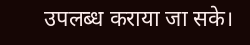उपलब्ध कराया जा सके।